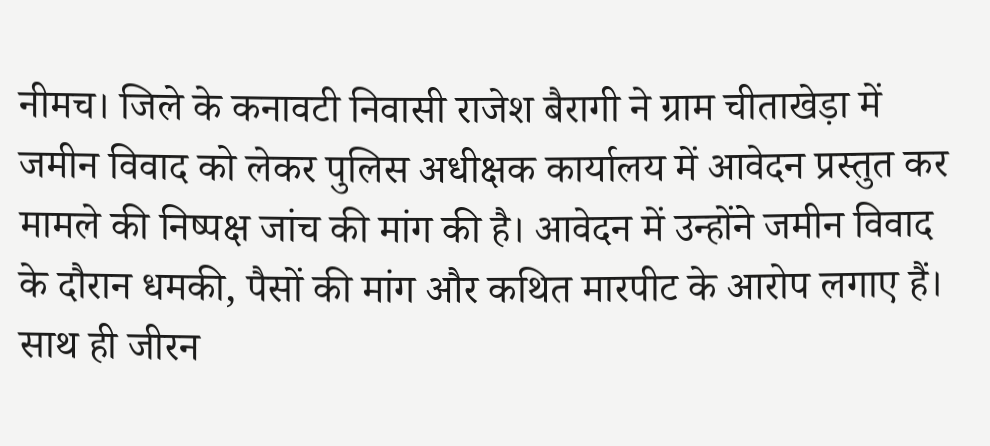नीमच। जिले के कनावटी निवासी राजेश बैरागी ने ग्राम चीताखेड़ा में जमीन विवाद को लेकर पुलिस अधीक्षक कार्यालय में आवेदन प्रस्तुत कर मामले की निष्पक्ष जांच की मांग की है। आवेदन में उन्होंने जमीन विवाद के दौरान धमकी, पैसों की मांग और कथित मारपीट के आरोप लगाए हैं। साथ ही जीरन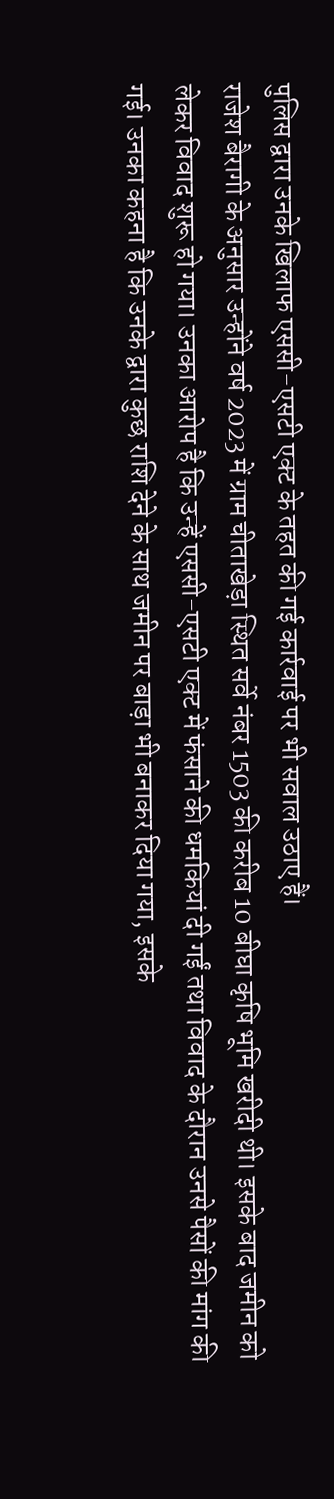पुलिस द्वारा उनके खिलाफ एससी-एसटी एक्ट के तहत की गई कार्रवाई पर भी सवाल उठाए हैं।
राजेश बैरागी के अनुसार उन्होंने वर्ष 2023 में ग्राम चीताखेड़ा स्थित सर्वे नंबर 1503 की करीब 10 बीघा कृषि भूमि खरीदी थी। इसके बाद जमीन को लेकर विवाद शुरू हो गया। उनका आरोप है कि उन्हें एससी-एसटी एक्ट में फंसाने की धमकियां दी गईं तथा विवाद के दौरान उनसे पैसों की मांग की गई। उनका कहना है कि उनके द्वारा कुछ राशि देने के साथ जमीन पर बाड़ा भी बनाकर दिया गया, इसके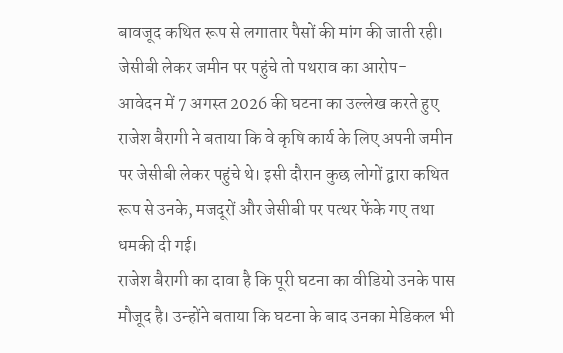बावजूद कथित रूप से लगातार पैसों की मांग की जाती रही।
जेसीबी लेकर जमीन पर पहुंचे तो पथराव का आरोप-
आवेदन में 7 अगस्त 2026 की घटना का उल्लेख करते हुए राजेश बैरागी ने बताया कि वे कृषि कार्य के लिए अपनी जमीन पर जेसीबी लेकर पहुंचे थे। इसी दौरान कुछ लोगों द्वारा कथित रूप से उनके, मजदूरों और जेसीबी पर पत्थर फेंके गए तथा धमकी दी गई।
राजेश बैरागी का दावा है कि पूरी घटना का वीडियो उनके पास मौजूद है। उन्होंने बताया कि घटना के बाद उनका मेडिकल भी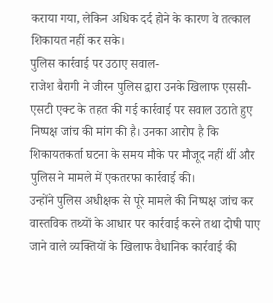कराया गया, लेकिन अधिक दर्द होने के कारण वे तत्काल शिकायत नहीं कर सके।
पुलिस कार्रवाई पर उठाए सवाल-
राजेश बैरागी ने जीरन पुलिस द्वारा उनके खिलाफ एससी-एसटी एक्ट के तहत की गई कार्रवाई पर सवाल उठाते हुए निष्पक्ष जांच की मांग की है। उनका आरोप है कि शिकायतकर्ता घटना के समय मौके पर मौजूद नहीं थीं और पुलिस ने मामले में एकतरफा कार्रवाई की।
उन्होंने पुलिस अधीक्षक से पूरे मामले की निष्पक्ष जांच कर वास्तविक तथ्यों के आधार पर कार्रवाई करने तथा दोषी पाए जाने वाले व्यक्तियों के खिलाफ वैधानिक कार्रवाई की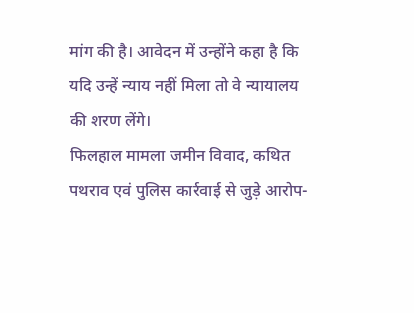मांग की है। आवेदन में उन्होंने कहा है कि यदि उन्हें न्याय नहीं मिला तो वे न्यायालय की शरण लेंगे।
फिलहाल मामला जमीन विवाद, कथित पथराव एवं पुलिस कार्रवाई से जुड़े आरोप-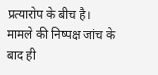प्रत्यारोप के बीच है। मामले की निष्पक्ष जांच के बाद ही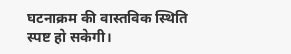घटनाक्रम की वास्तविक स्थिति स्पष्ट हो सकेगी।